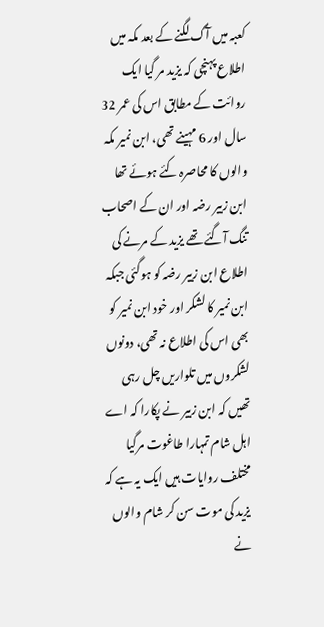کعبہ میں آگ لگنے کے بعد مکہ میں اطلاع پہنچی کہ یزید مر گیا ایک روائت کے مطابق اس کی عمر 32 سال اور 6 مہینے تھی، ابن نمیر مکہ والوں کا محاصرہ کئے ہوئے تھا ابن زبیر رضہ اور ان کے اصحاب تنگ آگئے تھے یزید کے مرنے کی اطلاع ابن زبیر رضہ کو ہوگئی جبکہ ابن نمیر کا لشکر اور خود ابن نمیر کو بھی اس کی اطلاع نہ تھی، دونوں لشکروں میں تلواریں چل رہی تھیں کہ ابن زبیر نے پکارا کہ اے اہل شام تمہارا طاغوت مرگیا مختلف روایات ہیں ایک یہ ہے کہ یزید کی موت سن کر شام والوں نے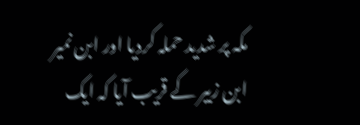مکہ پر شدید حملہ کردیا اور ابن نمیر ابن زبیر کے قریب آیا کہ ایک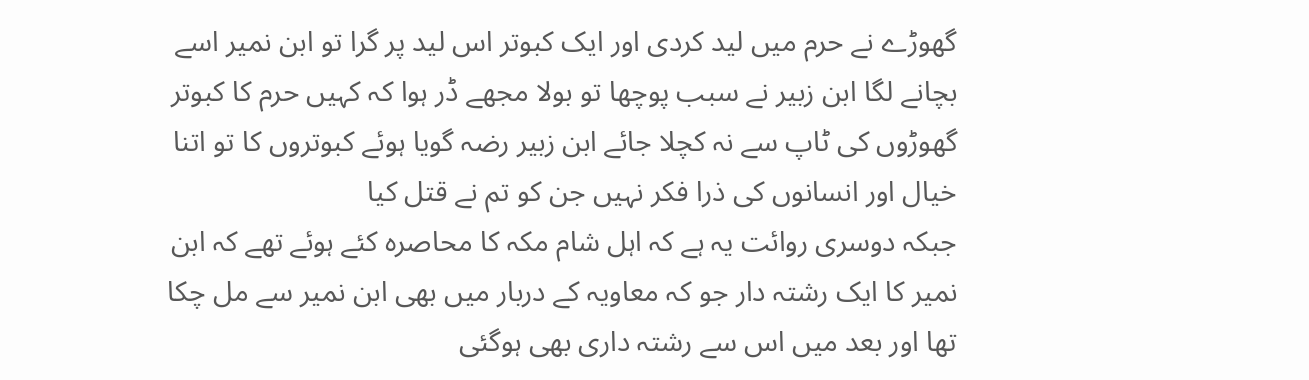گھوڑے نے حرم میں لید کردی اور ایک کبوتر اس لید پر گرا تو ابن نمیر اسے بچانے لگا ابن زبیر نے سبب پوچھا تو بولا مجھے ڈر ہوا کہ کہیں حرم کا کبوتر گھوڑوں کی ٹاپ سے نہ کچلا جائے ابن زبیر رضہ گویا ہوئے کبوتروں کا تو اتنا خیال اور انسانوں کی ذرا فکر نہیں جن کو تم نے قتل کیا
جبکہ دوسری روائت یہ ہے کہ اہل شام مکہ کا محاصرہ کئے ہوئے تھے کہ ابن نمیر کا ایک رشتہ دار جو کہ معاویہ کے دربار میں بھی ابن نمیر سے مل چکا تھا اور بعد میں اس سے رشتہ داری بھی ہوگئی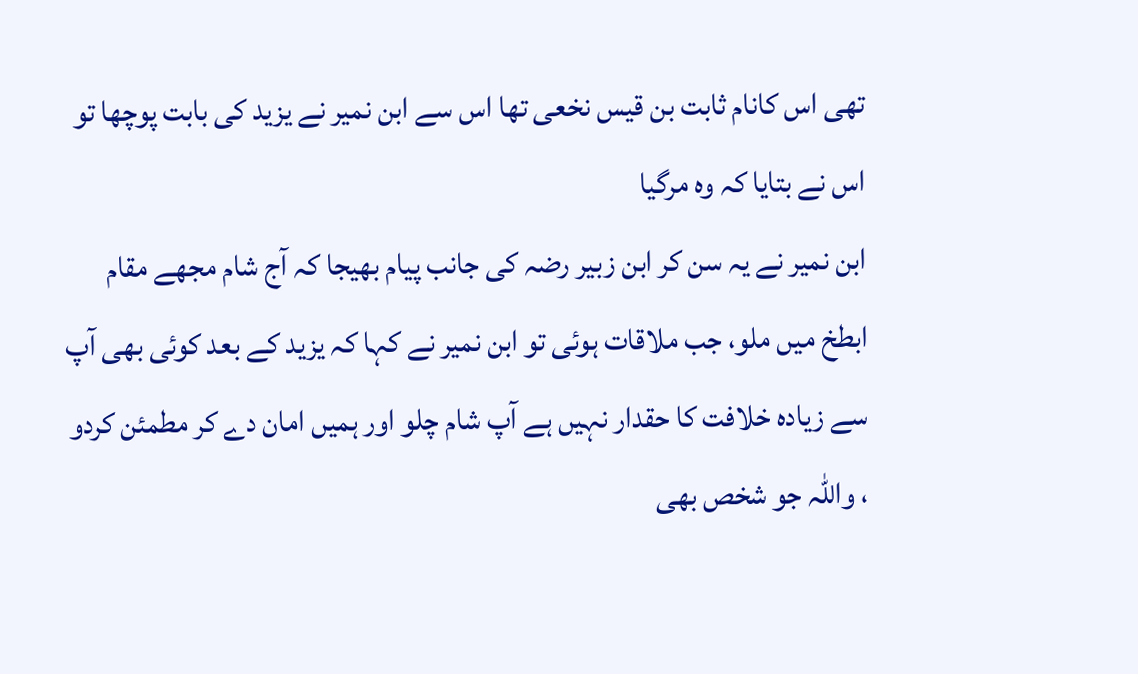تھی اس کانام ثابت بن قیس نخعی تھا اس سے ابن نمیر نے یزید کی بابت پوچھا تو اس نے بتایا کہ وہ مرگیا
ابن نمیر نے یہ سن کر ابن زبیر رضہ کی جانب پیام بھیجا کہ آج شام مجھے مقام ابطخ میں ملو، جب ملاقات ہوئی تو ابن نمیر نے کہا کہ یزید کے بعد کوئی بھی آپ سے زیادہ خلافت کا حقدار نہیں ہے آپ شام چلو اور ہمیں امان دے کر مطمئن کردو ، واللہ جو شخص بھی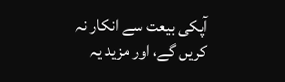آپکی بیعت سے انکار نہ کریں گے، اور مزید یہ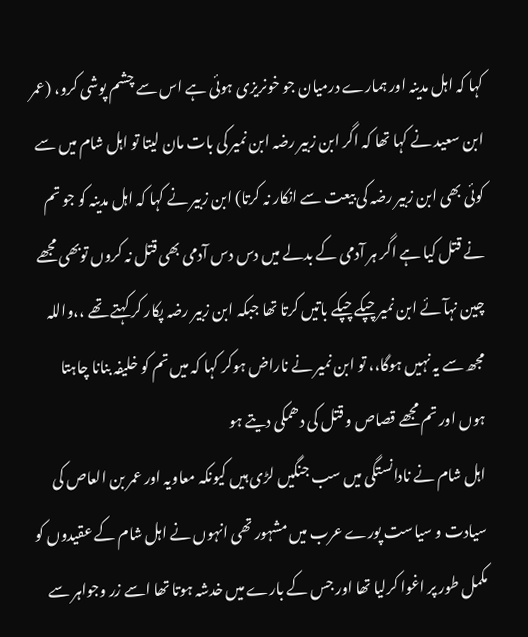کہا کہ اہل مدینہ اور ہمارے درمیان جو خونریزی ہوئی ہے اس سے چشم پوشی کرو، (عمر ابن سعید نے کہا تھا کہ اگر ابن زبیر رضہ ابن نمیر کی بات مان لیتا تو اہل شام میں سے کوئی بھی ابن زبیر رضہ کی بیعت سے انکار نہ کرتا) ابن زبیر نے کہا کہ اہل مدینہ کو جو تم نے قتل کیا ہے اگر ہر آدمی کے بدلے میں دس دس آدمی بھی قتل نہ کروں توبھی مجھے چین نہآئے ابن نمیر چپکے چپکے باتیں کرتا تھا جبکہ ابن زبیر رضہ پکار کر کہتے تھے ،،واللہ مجھ سے یہ نہیں ہوگا،، تو ابن نمیر نے ناراض ہوکر کہا کہ میں تم کو خلیفہ بنانا چاہتا ہوں اور تم مجھے قصاص و قتل کی دھمکی دیتے ہو
اہل شام نے نادانستگی میں سب جنگیں لڑی ہیں کیونکہ معاویہ اور عمر بن العاص کی سیادت و سیاست پورے عرب میں مشہور تھی انہوں نے اہل شام کے عقیدوں کو مکمل طور پر اغوا کرلیا تھا اور جس کے بارے میں خدشہ ہوتا تھا اسے زر وجواہر سے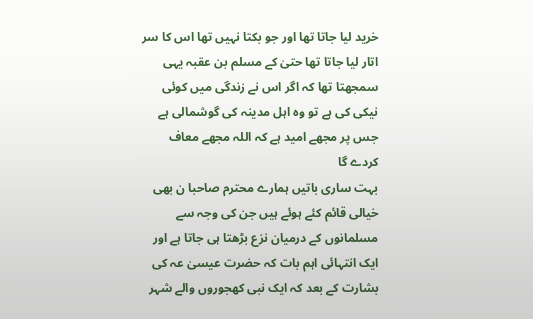خرید لیا جاتا تھا اور جو بکتا نہیں تھا اس کا سر اتار لیا جاتا تھا حتیٰ کے مسلم بن عقبہ یہی سمجھتا تھا کہ اگر اس نے زندگی میں کوئی نیکی کی ہے تو وہ اہل مدینہ کی گوشمالی ہے جس پر مجھے امید ہے کہ اللہ مجھے معاف کردے گا
بہت ساری باتیں ہمارے محترم صاحبا ن بھی خیالی قائم کئے ہوئے ہیں جن کی وجہ سے مسلمانوں کے درمیان نزع بڑھتا ہی جاتا ہے اور ایک انتہائی اہم بات کہ حضرت عیسیٰ عہ کی بشارت کے بعد کہ ایک نبی کھجوروں والے شہر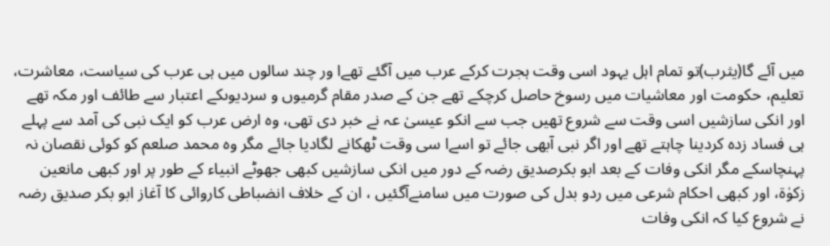میں آئے گا(یثرب)تو تمام اہل یہود اسی وقت ہجرت کرکے عرب میں آگئے تھےا ور چند سالوں میں ہی عرب کی سیاست، معاشرت، تعلیم، حکومت اور معاشیات میں رسوخ حاصل کرچکے تھے جن کے صدر مقام گرمیوں و سردیوںکے اعتبار سے طائف اور مکہ تھے اور انکی سازشیں اسی وقت سے شروع تھیں جب سے انکو عیسیٰ عہ نے خبر دی تھی، وہ ارض عرب کو ایک نبی کی آمد سے پہلے ہی فساد زدہ کردینا چاہتے تھے اور اگر نبی آبھی جائے تو اسےا سی وقت ٹھکانے لگادیا جائے مگر وہ محمد صلعم کو کوئی نقصان نہ پہنچاسکے مگر انکی وفات کے بعد ابو بکرصدیق رضہ کے دور میں انکی سازشیں کبھی جھوٹے انبیاء کے طور پر اور کبھی مانعین زکوٰۃ، اور کبھی احکام شرعی میں ردو بدل کی صورت میں سامنےآگئیں ، ان کے خلاف انضباطی کاروائی کا آغاز ابو بکر صدیق رضہ نے شروع کیا کہ انکی وفات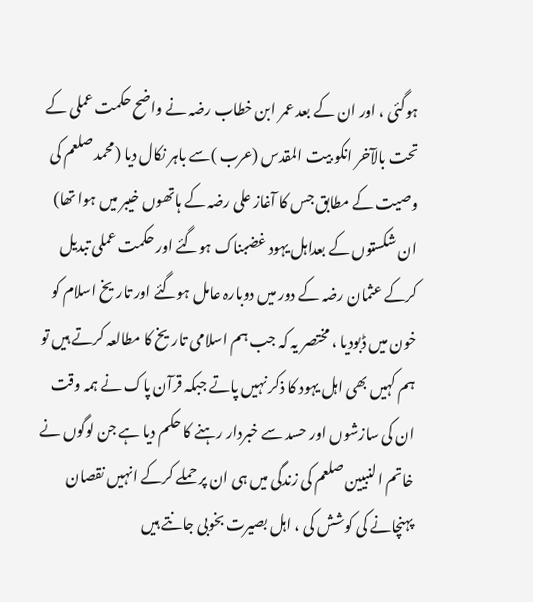ہوگئی ، اور ان کے بعد عمر ابن خطاب رضہ نے واضح حکمت عملی کے تحت بالآخر انکو بیت المقدس (عرب )سے باہر نکال دیا (محمد صلعم کی وصیت کے مطابق جس کا آغاز علی رضہ کے ہاتھوں خیبر میں ہوا تھا) ان شکستوں کے بعداہل یہود غضبناک ہوگئے اور حکمت عملی تبدیل کرکے عثمان رضہ کے دور میں دوبارہ عامل ہوگئے اور تاریخ اسلام کو خون میں ڈبودیا ، مختصر یہ کہ جب ہم اسلامی تاریخ کا مطالعہ کرتے ہیں تو ہم کہیں بھی اہل یہود کا ذکر نہیں پاتے جبکہ قرآن پاک نے ہمہ وقت ان کی سازشوں اور حسد سے خبردار رہنے کا حکم دیا ہے جن لوگوں نے خاتم ا لنبیین صلعم کی زندگی میں ہی ان پر حملے کرکے انہیں نقصان پہنچانے کی کوشش کی ، اہل بصیرت بخوبی جانتے ہیں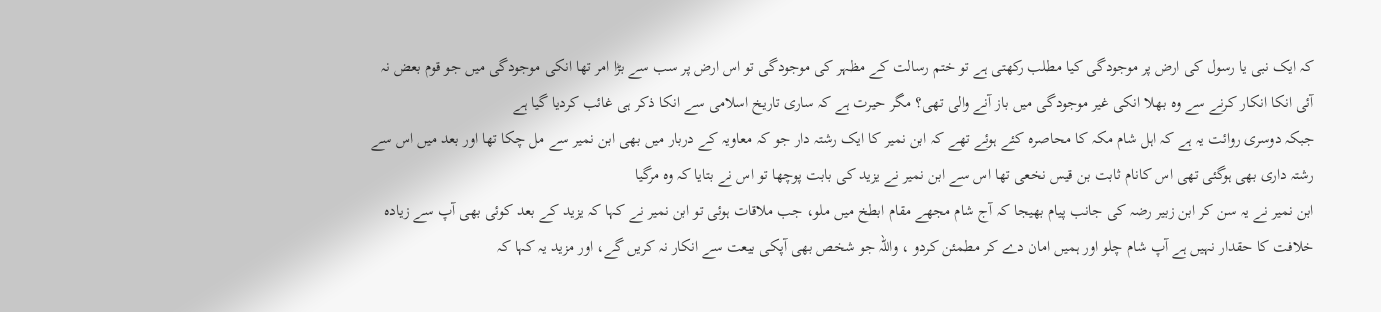کہ ایک نبی یا رسول کی ارض پر موجودگی کیا مطلب رکھتی ہے تو ختم رسالت کے مظہر کی موجودگی تو اس ارض پر سب سے بڑا امر تھا انکی موجودگی میں جو قوم بعض نہ آئی انکا انکار کرنے سے وہ بھلا انکی غیر موجودگی میں باز آنے والی تھی؟ مگر حیرت ہے کہ ساری تاریخ اسلامی سے انکا ذکر ہی غائب کردیا گیا ہے
جبکہ دوسری روائت یہ ہے کہ اہل شام مکہ کا محاصرہ کئے ہوئے تھے کہ ابن نمیر کا ایک رشتہ دار جو کہ معاویہ کے دربار میں بھی ابن نمیر سے مل چکا تھا اور بعد میں اس سے رشتہ داری بھی ہوگئی تھی اس کانام ثابت بن قیس نخعی تھا اس سے ابن نمیر نے یزید کی بابت پوچھا تو اس نے بتایا کہ وہ مرگیا
ابن نمیر نے یہ سن کر ابن زبیر رضہ کی جانب پیام بھیجا کہ آج شام مجھے مقام ابطخ میں ملو، جب ملاقات ہوئی تو ابن نمیر نے کہا کہ یزید کے بعد کوئی بھی آپ سے زیادہ خلافت کا حقدار نہیں ہے آپ شام چلو اور ہمیں امان دے کر مطمئن کردو ، واللہ جو شخص بھی آپکی بیعت سے انکار نہ کریں گے، اور مزید یہ کہا کہ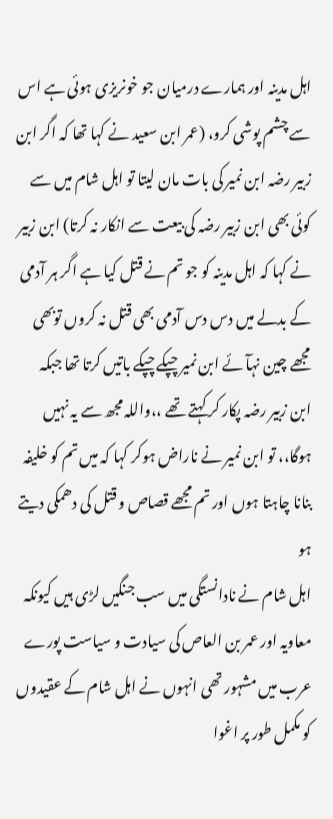اہل مدینہ اور ہمارے درمیان جو خونریزی ہوئی ہے اس سے چشم پوشی کرو، (عمر ابن سعید نے کہا تھا کہ اگر ابن زبیر رضہ ابن نمیر کی بات مان لیتا تو اہل شام میں سے کوئی بھی ابن زبیر رضہ کی بیعت سے انکار نہ کرتا) ابن زبیر نے کہا کہ اہل مدینہ کو جو تم نے قتل کیا ہے اگر ہر آدمی کے بدلے میں دس دس آدمی بھی قتل نہ کروں توبھی مجھے چین نہآئے ابن نمیر چپکے چپکے باتیں کرتا تھا جبکہ ابن زبیر رضہ پکار کر کہتے تھے ،،واللہ مجھ سے یہ نہیں ہوگا،، تو ابن نمیر نے ناراض ہوکر کہا کہ میں تم کو خلیفہ بنانا چاہتا ہوں اور تم مجھے قصاص و قتل کی دھمکی دیتے ہو
اہل شام نے نادانستگی میں سب جنگیں لڑی ہیں کیونکہ معاویہ اور عمر بن العاص کی سیادت و سیاست پورے عرب میں مشہور تھی انہوں نے اہل شام کے عقیدوں کو مکمل طور پر اغوا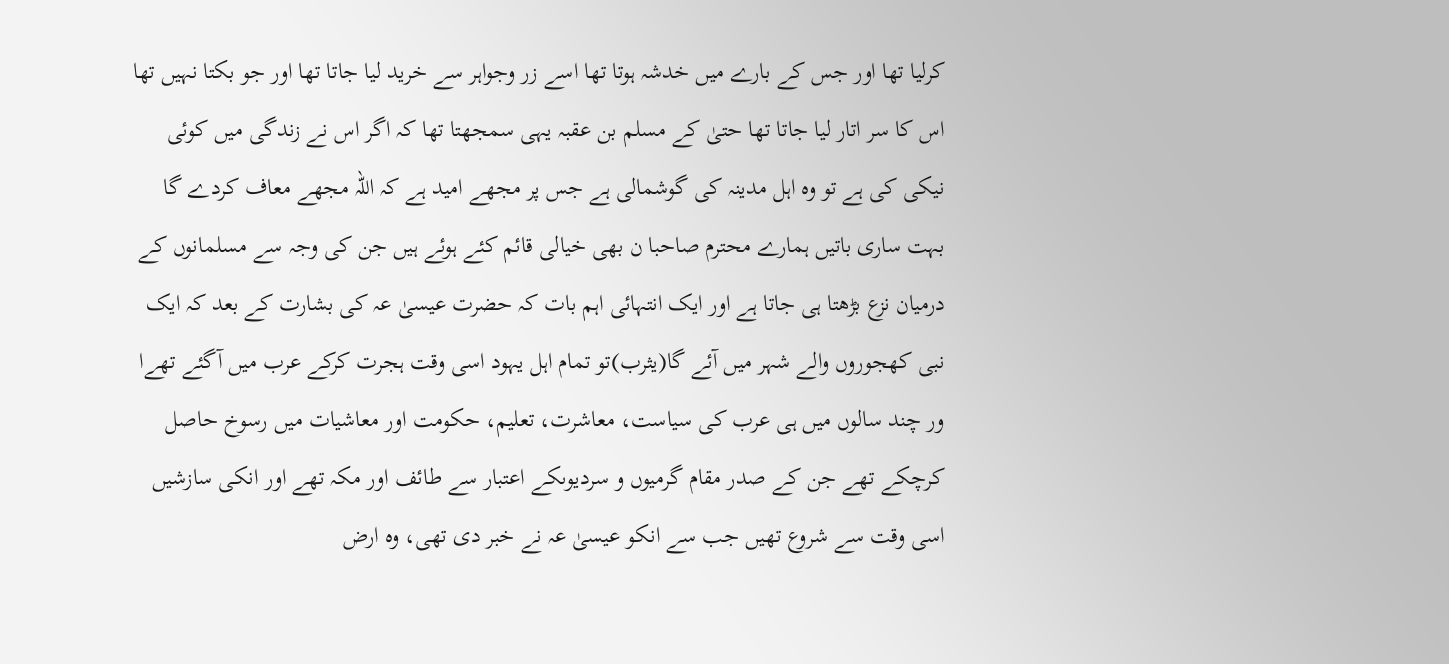کرلیا تھا اور جس کے بارے میں خدشہ ہوتا تھا اسے زر وجواہر سے خرید لیا جاتا تھا اور جو بکتا نہیں تھا اس کا سر اتار لیا جاتا تھا حتیٰ کے مسلم بن عقبہ یہی سمجھتا تھا کہ اگر اس نے زندگی میں کوئی نیکی کی ہے تو وہ اہل مدینہ کی گوشمالی ہے جس پر مجھے امید ہے کہ اللہ مجھے معاف کردے گا
بہت ساری باتیں ہمارے محترم صاحبا ن بھی خیالی قائم کئے ہوئے ہیں جن کی وجہ سے مسلمانوں کے درمیان نزع بڑھتا ہی جاتا ہے اور ایک انتہائی اہم بات کہ حضرت عیسیٰ عہ کی بشارت کے بعد کہ ایک نبی کھجوروں والے شہر میں آئے گا(یثرب)تو تمام اہل یہود اسی وقت ہجرت کرکے عرب میں آگئے تھےا ور چند سالوں میں ہی عرب کی سیاست، معاشرت، تعلیم، حکومت اور معاشیات میں رسوخ حاصل کرچکے تھے جن کے صدر مقام گرمیوں و سردیوںکے اعتبار سے طائف اور مکہ تھے اور انکی سازشیں اسی وقت سے شروع تھیں جب سے انکو عیسیٰ عہ نے خبر دی تھی، وہ ارض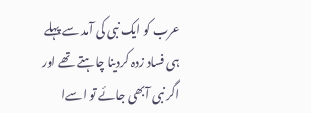عرب کو ایک نبی کی آمد سے پہلے ہی فساد زدہ کردینا چاہتے تھے اور اگر نبی آبھی جائے تو اسےا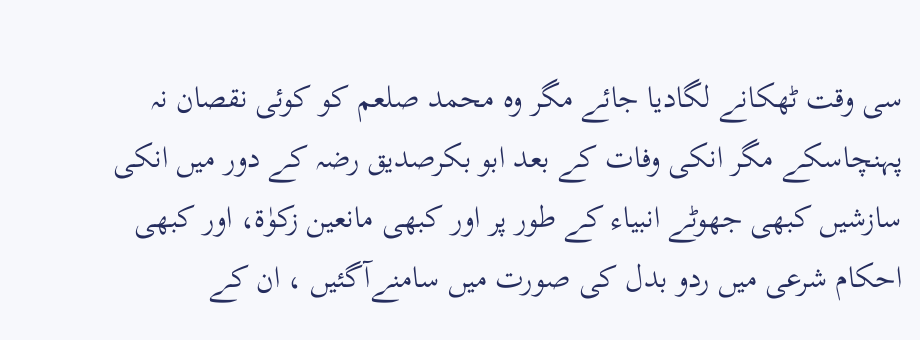سی وقت ٹھکانے لگادیا جائے مگر وہ محمد صلعم کو کوئی نقصان نہ پہنچاسکے مگر انکی وفات کے بعد ابو بکرصدیق رضہ کے دور میں انکی سازشیں کبھی جھوٹے انبیاء کے طور پر اور کبھی مانعین زکوٰۃ، اور کبھی احکام شرعی میں ردو بدل کی صورت میں سامنےآگئیں ، ان کے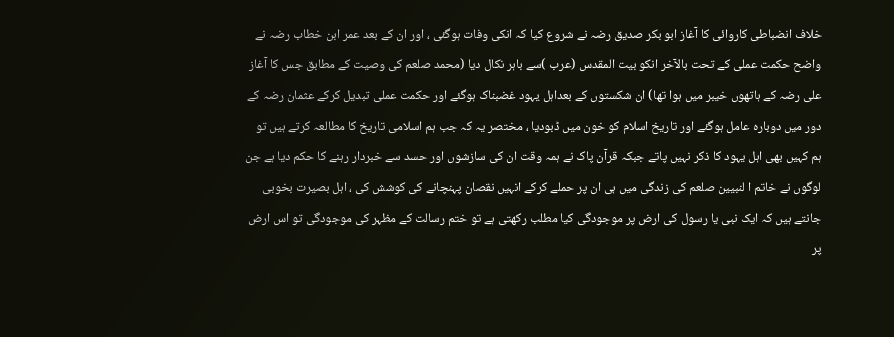خلاف انضباطی کاروائی کا آغاز ابو بکر صدیق رضہ نے شروع کیا کہ انکی وفات ہوگئی ، اور ان کے بعد عمر ابن خطاب رضہ نے واضح حکمت عملی کے تحت بالآخر انکو بیت المقدس (عرب )سے باہر نکال دیا (محمد صلعم کی وصیت کے مطابق جس کا آغاز علی رضہ کے ہاتھوں خیبر میں ہوا تھا) ان شکستوں کے بعداہل یہود غضبناک ہوگئے اور حکمت عملی تبدیل کرکے عثمان رضہ کے دور میں دوبارہ عامل ہوگئے اور تاریخ اسلام کو خون میں ڈبودیا ، مختصر یہ کہ جب ہم اسلامی تاریخ کا مطالعہ کرتے ہیں تو ہم کہیں بھی اہل یہود کا ذکر نہیں پاتے جبکہ قرآن پاک نے ہمہ وقت ان کی سازشوں اور حسد سے خبردار رہنے کا حکم دیا ہے جن لوگوں نے خاتم ا لنبیین صلعم کی زندگی میں ہی ان پر حملے کرکے انہیں نقصان پہنچانے کی کوشش کی ، اہل بصیرت بخوبی جانتے ہیں کہ ایک نبی یا رسول کی ارض پر موجودگی کیا مطلب رکھتی ہے تو ختم رسالت کے مظہر کی موجودگی تو اس ارض پر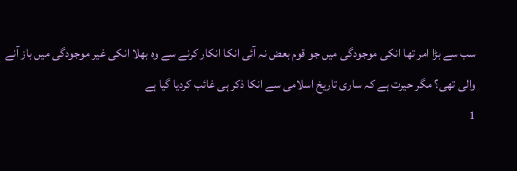سب سے بڑا امر تھا انکی موجودگی میں جو قوم بعض نہ آئی انکا انکار کرنے سے وہ بھلا انکی غیر موجودگی میں باز آنے والی تھی؟ مگر حیرت ہے کہ ساری تاریخ اسلامی سے انکا ذکر ہی غائب کردیا گیا ہے
1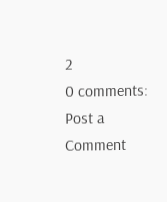2
0 comments:
Post a Comment